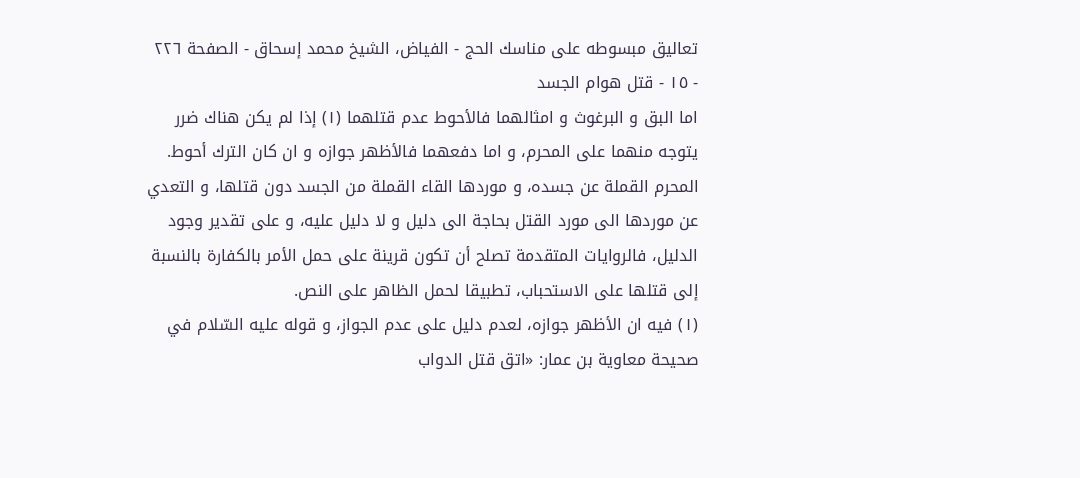تعاليق مبسوطه على مناسك الحج - الفياض، الشيخ محمد إسحاق - الصفحة ٢٢٦ - ١٥ - قتل هوام الجسد
اما البق و البرغوث و امثالهما فالأحوط عدم قتلهما (١) إذا لم يكن هناك ضرر يتوجه منهما على المحرم، و اما دفعهما فالأظهر جوازه و ان كان الترك أحوط.
المحرم القملة عن جسده، و موردها القاء القملة من الجسد دون قتلها، و التعدي عن موردها الى مورد القتل بحاجة الى دليل و لا دليل عليه، و على تقدير وجود الدليل، فالروايات المتقدمة تصلح أن تكون قرينة على حمل الأمر بالكفارة بالنسبة إلى قتلها على الاستحباب، تطبيقا لحمل الظاهر على النص.
(١) فيه ان الأظهر جوازه، لعدم دليل على عدم الجواز، و قوله عليه السّلام في صحيحة معاوية بن عمار: «اتق قتل الدواب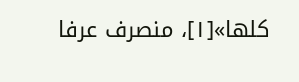كلها»[١]، منصرف عرفا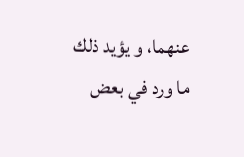عنهما، و يؤيد ذلك ما ورد في بعض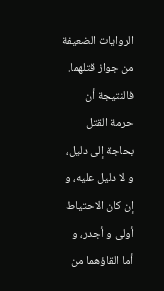الروايات الضعيفة من جواز قتلهما.
فالنتيجة أن حرمة القتل بحاجة إلى دليل، و لا دليل عليه، و إن كان الاحتياط أولى و أجدر، و أما القاؤهما من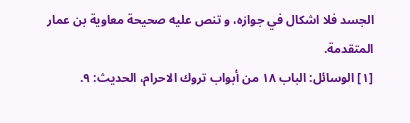الجسد فلا اشكال في جوازه، و تنص عليه صحيحة معاوية بن عمار المتقدمة.
[١] الوسائل: الباب ١٨ من أبواب تروك الاحرام، الحديث: ٩.